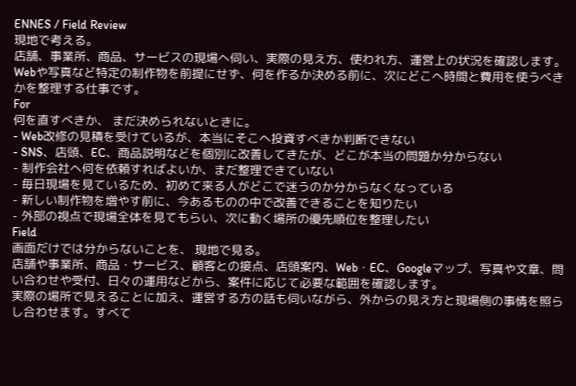ENNES / Field Review
現地で考える。
店舗、事業所、商品、サービスの現場へ伺い、実際の見え方、使われ方、運営上の状況を確認します。Webや写真など特定の制作物を前提にせず、何を作るか決める前に、次にどこへ時間と費用を使うべきかを整理する仕事です。
For
何を直すべきか、 まだ決められないときに。
- Web改修の見積を受けているが、本当にそこへ投資すべきか判断できない
- SNS、店頭、EC、商品説明などを個別に改善してきたが、どこが本当の問題か分からない
- 制作会社へ何を依頼すればよいか、まだ整理できていない
- 毎日現場を見ているため、初めて来る人がどこで迷うのか分からなくなっている
- 新しい制作物を増やす前に、今あるものの中で改善できることを知りたい
- 外部の視点で現場全体を見てもらい、次に動く場所の優先順位を整理したい
Field
画面だけでは分からないことを、 現地で見る。
店舗や事業所、商品・サービス、顧客との接点、店頭案内、Web・EC、Googleマップ、写真や文章、問い合わせや受付、日々の運用などから、案件に応じて必要な範囲を確認します。
実際の場所で見えることに加え、運営する方の話も伺いながら、外からの見え方と現場側の事情を照らし合わせます。すべて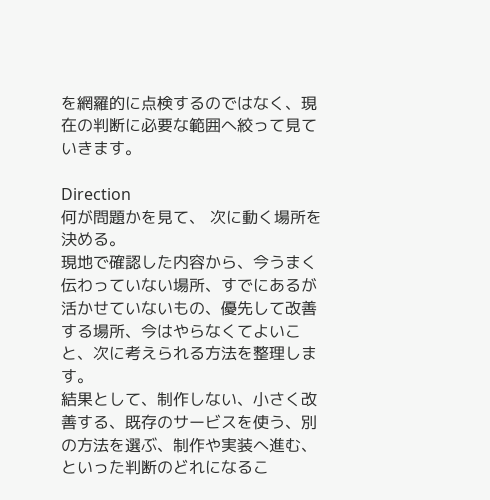を網羅的に点検するのではなく、現在の判断に必要な範囲へ絞って見ていきます。

Direction
何が問題かを見て、 次に動く場所を決める。
現地で確認した内容から、今うまく伝わっていない場所、すでにあるが活かせていないもの、優先して改善する場所、今はやらなくてよいこと、次に考えられる方法を整理します。
結果として、制作しない、小さく改善する、既存のサービスを使う、別の方法を選ぶ、制作や実装へ進む、といった判断のどれになるこ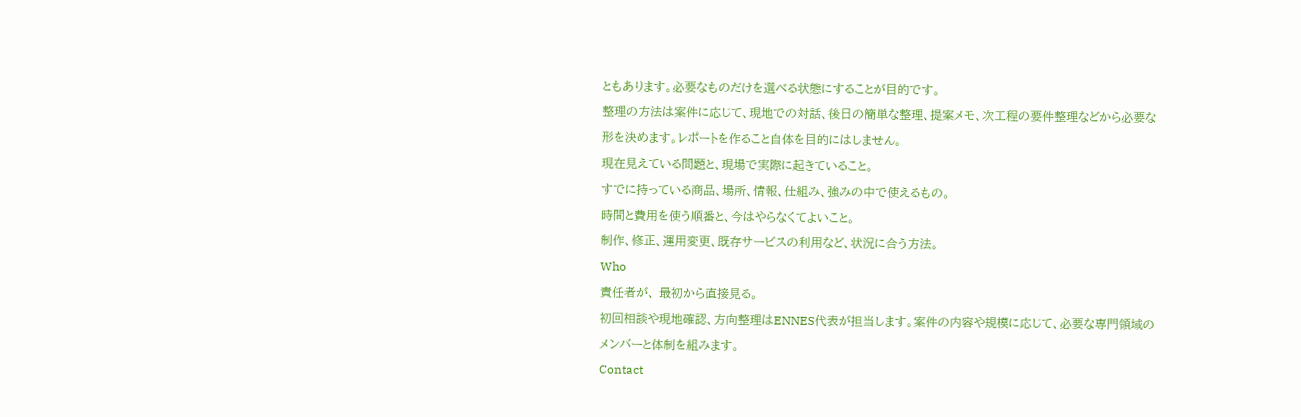ともあります。必要なものだけを選べる状態にすることが目的です。
整理の方法は案件に応じて、現地での対話、後日の簡単な整理、提案メモ、次工程の要件整理などから必要な形を決めます。レポートを作ること自体を目的にはしません。
現在見えている問題と、現場で実際に起きていること。
すでに持っている商品、場所、情報、仕組み、強みの中で使えるもの。
時間と費用を使う順番と、今はやらなくてよいこと。
制作、修正、運用変更、既存サービスの利用など、状況に合う方法。
Who
責任者が、 最初から直接見る。
初回相談や現地確認、方向整理はENNES代表が担当します。案件の内容や規模に応じて、必要な専門領域のメンバーと体制を組みます。
Contact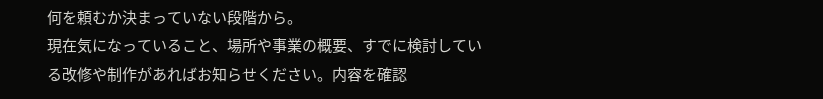何を頼むか決まっていない段階から。
現在気になっていること、場所や事業の概要、すでに検討している改修や制作があればお知らせください。内容を確認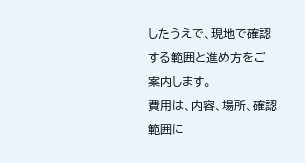したうえで、現地で確認する範囲と進め方をご案内します。
費用は、内容、場所、確認範囲に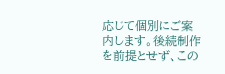応じて個別にご案内します。後続制作を前提とせず、この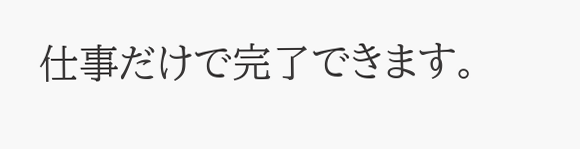仕事だけで完了できます。